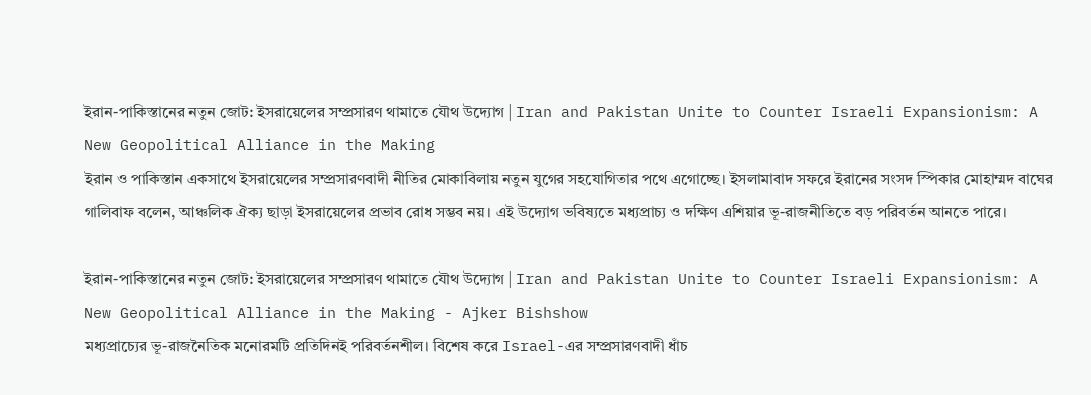ইরান-পাকিস্তানের নতুন জোট: ইসরায়েলের সম্প্রসারণ থামাতে যৌথ উদ্যোগ | Iran and Pakistan Unite to Counter Israeli Expansionism: A New Geopolitical Alliance in the Making
ইরান ও পাকিস্তান একসাথে ইসরায়েলের সম্প্রসারণবাদী নীতির মোকাবিলায় নতুন যুগের সহযোগিতার পথে এগোচ্ছে। ইসলামাবাদ সফরে ইরানের সংসদ স্পিকার মোহাম্মদ বাঘের গালিবাফ বলেন, আঞ্চলিক ঐক্য ছাড়া ইসরায়েলের প্রভাব রোধ সম্ভব নয়। এই উদ্যোগ ভবিষ্যতে মধ্যপ্রাচ্য ও দক্ষিণ এশিয়ার ভূ-রাজনীতিতে বড় পরিবর্তন আনতে পারে।

ইরান-পাকিস্তানের নতুন জোট: ইসরায়েলের সম্প্রসারণ থামাতে যৌথ উদ্যোগ | Iran and Pakistan Unite to Counter Israeli Expansionism: A New Geopolitical Alliance in the Making - Ajker Bishshow
মধ্যপ্রাচ্যের ভূ-রাজনৈতিক মনোরমটি প্রতিদিনই পরিবর্তনশীল। বিশেষ করে Israel-এর সম্প্রসারণবাদী ধাঁচ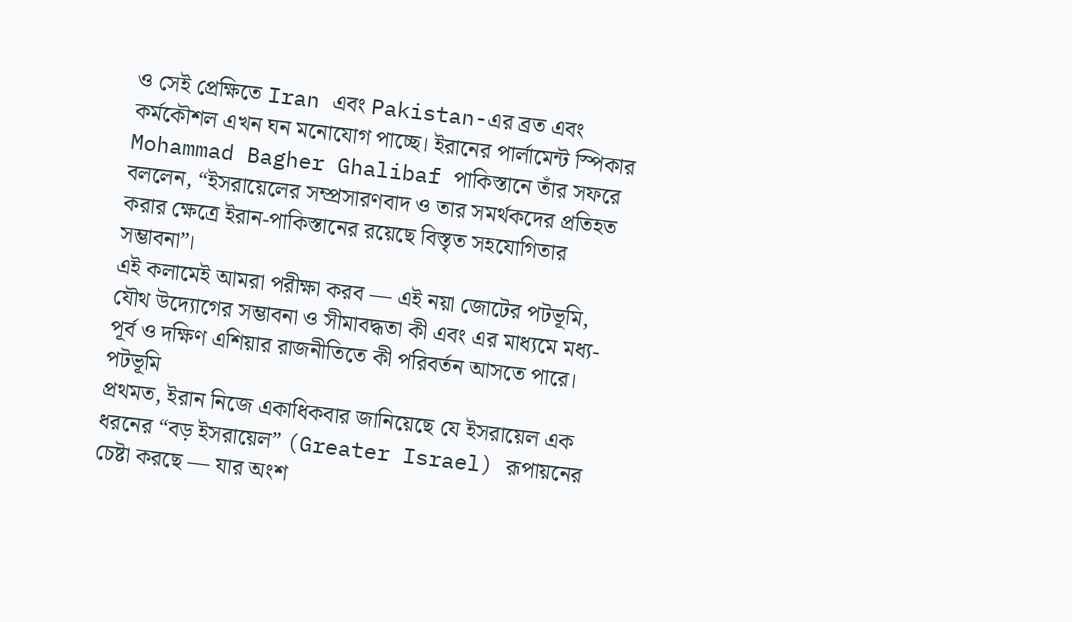ও সেই প্রেক্ষিতে Iran এবং Pakistan-এর ব্রত এবং কর্মকৌশল এখন ঘন মনোযোগ পাচ্ছে। ইরানের পার্লামেন্ট স্পিকার Mohammad Bagher Ghalibaf পাকিস্তানে তাঁর সফরে বললেন, “ইসরায়েলের সম্প্রসারণবাদ ও তার সমর্থকদের প্রতিহত করার ক্ষেত্রে ইরান-পাকিস্তানের রয়েছে বিস্তৃত সহযোগিতার সম্ভাবনা”।
এই কলামেই আমরা পরীক্ষা করব — এই নয়া জোটের পটভূমি, যৌথ উদ্যোগের সম্ভাবনা ও সীমাবদ্ধতা কী এবং এর মাধ্যমে মধ্য-পূর্ব ও দক্ষিণ এশিয়ার রাজনীতিতে কী পরিবর্তন আসতে পারে।
পটভূমি
প্রথমত, ইরান নিজে একাধিকবার জানিয়েছে যে ইসরায়েল এক ধরনের “বড় ইসরায়েল” (Greater Israel) রূপায়নের চেষ্টা করছে — যার অংশ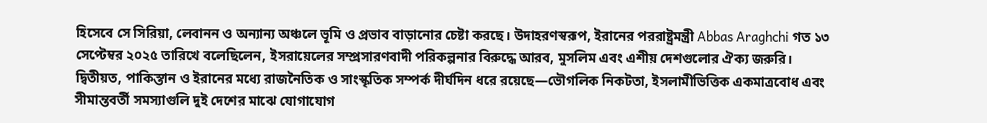হিসেবে সে সিরিয়া, লেবানন ও অন্যান্য অঞ্চলে ভূমি ও প্রভাব বাড়ানোর চেষ্টা করছে। উদাহরণস্বরূপ, ইরানের পররাষ্ট্রমন্ত্রী Abbas Araghchi গত ১৩ সেপ্টেম্বর ২০২৫ তারিখে বলেছিলেন, ইসরায়েলের সম্প্রসারণবাদী পরিকল্পনার বিরুদ্ধে আরব, মুসলিম এবং এশীয় দেশগুলোর ঐক্য জরুরি।
দ্বিতীয়ত, পাকিস্তান ও ইরানের মধ্যে রাজনৈতিক ও সাংস্কৃতিক সম্পর্ক দীর্ঘদিন ধরে রয়েছে—ভৌগলিক নিকটতা, ইসলামীভিত্তিক একমাত্রবোধ এবং সীমান্তবর্তী সমস্যাগুলি দুই দেশের মাঝে যোগাযোগ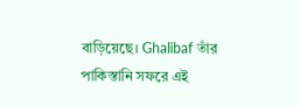বাড়িয়েছে। Ghalibaf তাঁর পাকিস্তানি সফরে এই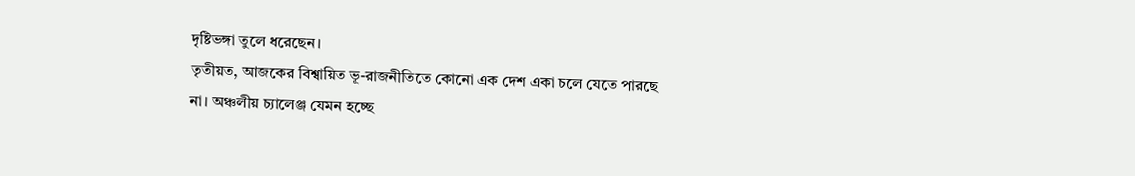দৃষ্টিভঙ্গা তুলে ধরেছেন।
তৃতীয়ত, আজকের বিশ্বায়িত ভূ-রাজনীতিতে কোনো এক দেশ একা চলে যেতে পারছে না। অঞ্চলীয় চ্যালেঞ্জ যেমন হচ্ছে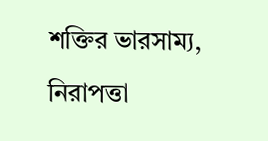শক্তির ভারসাম্য, নিরাপত্তা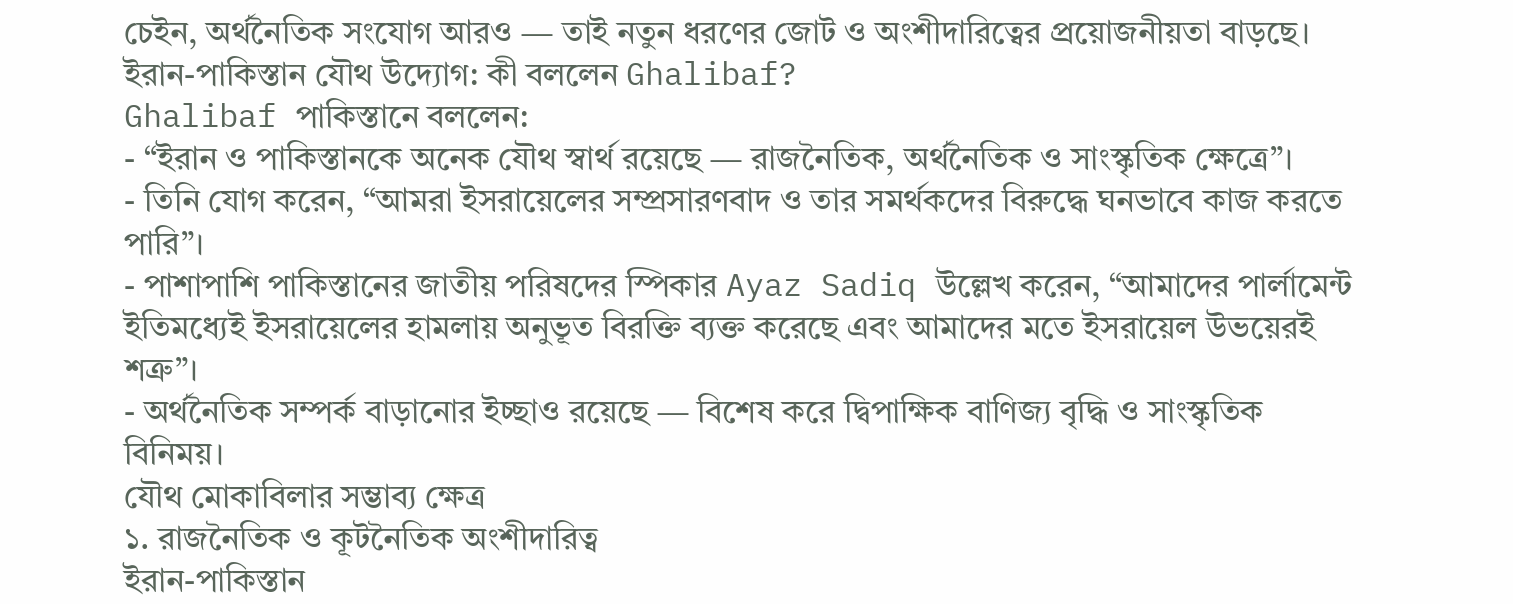চেইন, অর্থনৈতিক সংযোগ আরও — তাই নতুন ধরণের জোট ও অংশীদারিত্বের প্রয়োজনীয়তা বাড়ছে।
ইরান-পাকিস্তান যৌথ উদ্যোগ: কী বললেন Ghalibaf?
Ghalibaf পাকিস্তানে বললেন:
- “ইরান ও পাকিস্তানকে অনেক যৌথ স্বার্থ রয়েছে — রাজনৈতিক, অর্থনৈতিক ও সাংস্কৃতিক ক্ষেত্রে”।
- তিনি যোগ করেন, “আমরা ইসরায়েলের সম্প্রসারণবাদ ও তার সমর্থকদের বিরুদ্ধে ঘনভাবে কাজ করতে পারি”।
- পাশাপাশি পাকিস্তানের জাতীয় পরিষদের স্পিকার Ayaz Sadiq উল্লেখ করেন, “আমাদের পার্লামেন্ট ইতিমধ্যেই ইসরায়েলের হামলায় অনুভূত বিরক্তি ব্যক্ত করেছে এবং আমাদের মতে ইসরায়েল উভয়েরই শত্রু”।
- অর্থনৈতিক সম্পর্ক বাড়ানোর ইচ্ছাও রয়েছে — বিশেষ করে দ্বিপাক্ষিক বাণিজ্য বৃদ্ধি ও সাংস্কৃতিক বিনিময়।
যৌথ মোকাবিলার সম্ভাব্য ক্ষেত্র
১. রাজনৈতিক ও কূটনৈতিক অংশীদারিত্ব
ইরান-পাকিস্তান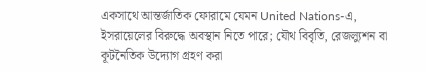একসাথে আন্তর্জাতিক ফোরামে যেমন United Nations-এ, ইসরায়েলের বিরুদ্ধে অবস্থান নিতে পারে; যৌথ বিবৃতি, রেজল্যুশন বা কূটনৈতিক উদ্যোগ গ্রহণ করা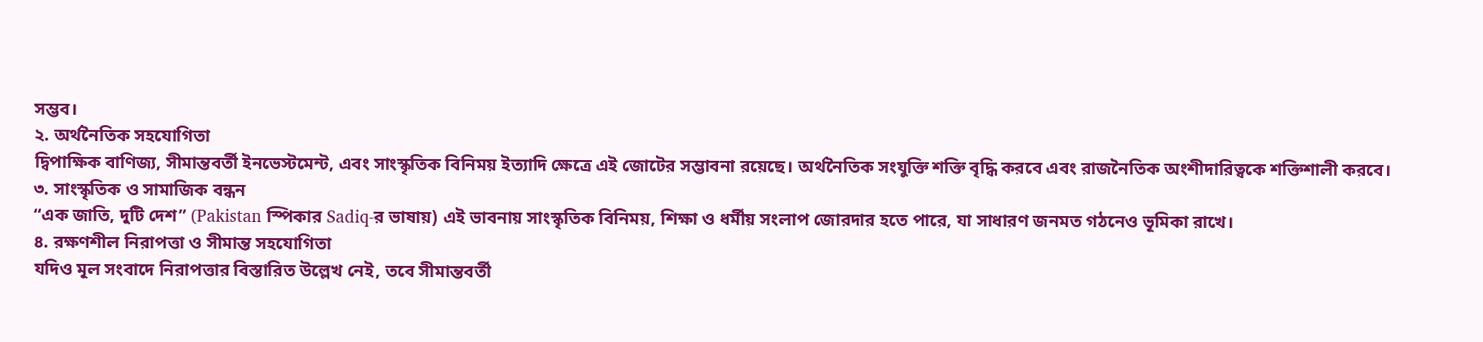সম্ভব।
২. অর্থনৈতিক সহযোগিতা
দ্বিপাক্ষিক বাণিজ্য, সীমান্তবর্তী ইনভেস্টমেন্ট, এবং সাংস্কৃতিক বিনিময় ইত্যাদি ক্ষেত্রে এই জোটের সম্ভাবনা রয়েছে। অর্থনৈতিক সংযুক্তি শক্তি বৃদ্ধি করবে এবং রাজনৈতিক অংশীদারিত্বকে শক্তিশালী করবে।
৩. সাংস্কৃতিক ও সামাজিক বন্ধন
“এক জাতি, দুটি দেশ” (Pakistan স্পিকার Sadiq-র ভাষায়) এই ভাবনায় সাংস্কৃতিক বিনিময়, শিক্ষা ও ধর্মীয় সংলাপ জোরদার হতে পারে, যা সাধারণ জনমত গঠনেও ভূমিকা রাখে।
৪. রক্ষণশীল নিরাপত্তা ও সীমান্ত সহযোগিতা
যদিও মূল সংবাদে নিরাপত্তার বিস্তারিত উল্লেখ নেই, তবে সীমান্তবর্তী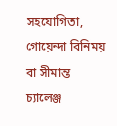সহযোগিতা, গোয়েন্দা বিনিময় বা সীমান্ত চ্যালেঞ্জ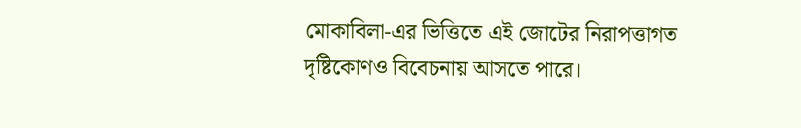মোকাবিলা-এর ভিত্তিতে এই জোটের নিরাপত্তাগত দৃষ্টিকোণও বিবেচনায় আসতে পারে।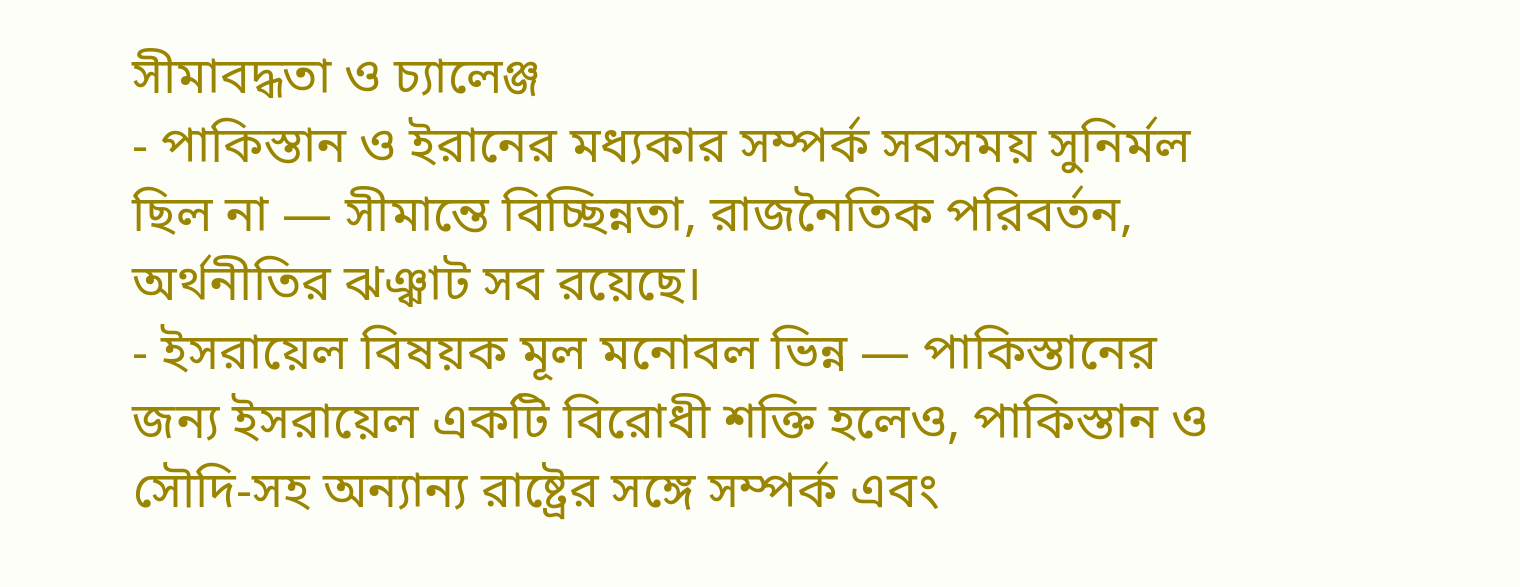সীমাবদ্ধতা ও চ্যালেঞ্জ
- পাকিস্তান ও ইরানের মধ্যকার সম্পর্ক সবসময় সুনির্মল ছিল না — সীমান্তে বিচ্ছিন্নতা, রাজনৈতিক পরিবর্তন, অর্থনীতির ঝঞ্ঝাট সব রয়েছে।
- ইসরায়েল বিষয়ক মূল মনোবল ভিন্ন — পাকিস্তানের জন্য ইসরায়েল একটি বিরোধী শক্তি হলেও, পাকিস্তান ও সৌদি-সহ অন্যান্য রাষ্ট্রের সঙ্গে সম্পর্ক এবং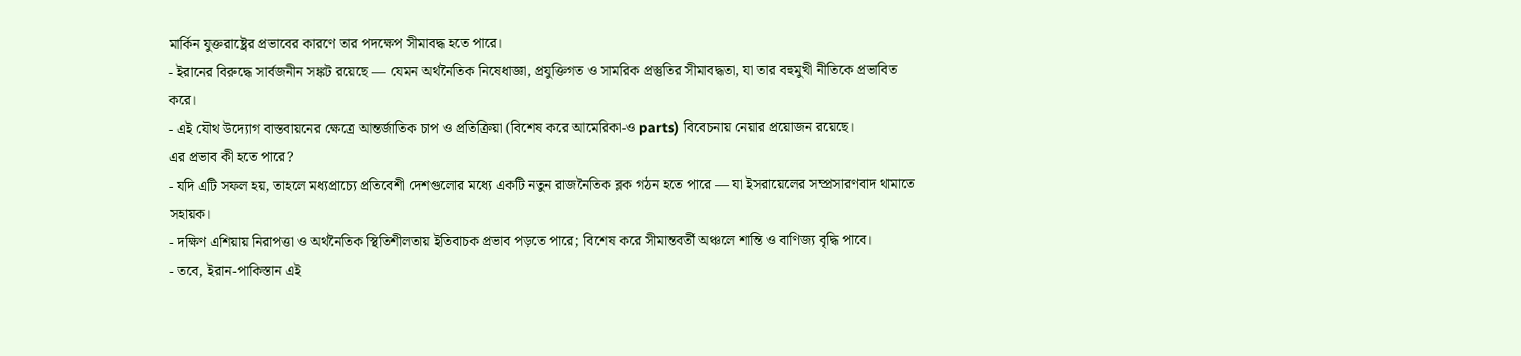মার্কিন যুক্তরাষ্ট্রের প্রভাবের কারণে তার পদক্ষেপ সীমাবদ্ধ হতে পারে।
- ইরানের বিরুদ্ধে সার্বজনীন সঙ্কট রয়েছে — যেমন অর্থনৈতিক নিষেধাজ্ঞা, প্রযুক্তিগত ও সামরিক প্রস্তুতির সীমাবদ্ধতা, যা তার বহুমুখী নীতিকে প্রভাবিত করে।
- এই যৌথ উদ্যোগ বাস্তবায়নের ক্ষেত্রে আন্তর্জাতিক চাপ ও প্রতিক্রিয়া (বিশেষ করে আমেরিকা-ও parts) বিবেচনায় নেয়ার প্রয়োজন রয়েছে।
এর প্রভাব কী হতে পারে?
- যদি এটি সফল হয়, তাহলে মধ্যপ্রাচ্যে প্রতিবেশী দেশগুলোর মধ্যে একটি নতুন রাজনৈতিক ব্লক গঠন হতে পারে — যা ইসরায়েলের সম্প্রসারণবাদ থামাতে সহায়ক।
- দক্ষিণ এশিয়ায় নিরাপত্তা ও অর্থনৈতিক স্থিতিশীলতায় ইতিবাচক প্রভাব পড়তে পারে; বিশেষ করে সীমান্তবর্তী অঞ্চলে শান্তি ও বাণিজ্য বৃদ্ধি পাবে।
- তবে, ইরান-পাকিস্তান এই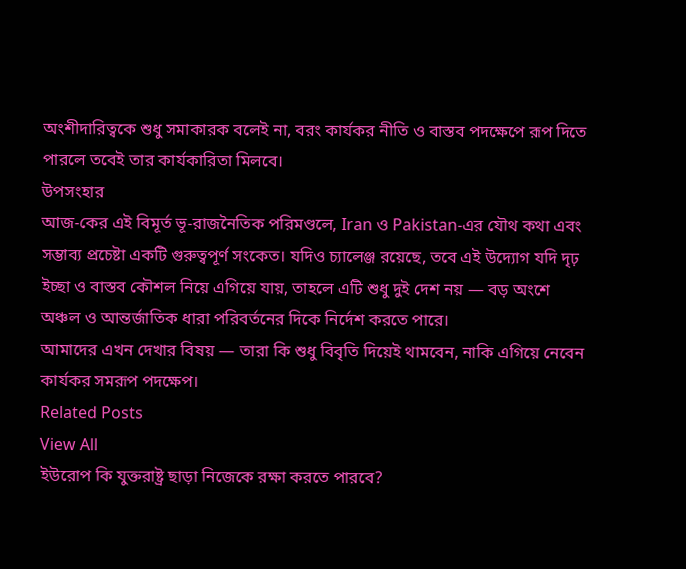অংশীদারিত্বকে শুধু সমাকারক বলেই না, বরং কার্যকর নীতি ও বাস্তব পদক্ষেপে রূপ দিতে পারলে তবেই তার কার্যকারিতা মিলবে।
উপসংহার
আজ-কের এই বিমূর্ত ভূ-রাজনৈতিক পরিমণ্ডলে, Iran ও Pakistan-এর যৌথ কথা এবং সম্ভাব্য প্রচেষ্টা একটি গুরুত্বপূর্ণ সংকেত। যদিও চ্যালেঞ্জ রয়েছে, তবে এই উদ্যোগ যদি দৃঢ় ইচ্ছা ও বাস্তব কৌশল নিয়ে এগিয়ে যায়, তাহলে এটি শুধু দুই দেশ নয় — বড় অংশে অঞ্চল ও আন্তর্জাতিক ধারা পরিবর্তনের দিকে নির্দেশ করতে পারে।
আমাদের এখন দেখার বিষয় — তারা কি শুধু বিবৃতি দিয়েই থামবেন, নাকি এগিয়ে নেবেন কার্যকর সমরূপ পদক্ষেপ।
Related Posts
View All
ইউরোপ কি যুক্তরাষ্ট্র ছাড়া নিজেকে রক্ষা করতে পারবে?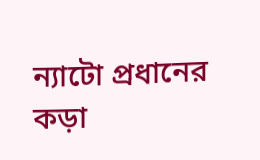ন্যাটো প্রধানের কড়া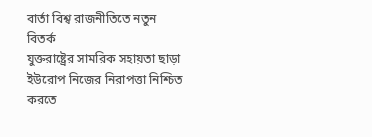বার্তা বিশ্ব রাজনীতিতে নতুন বিতর্ক
যুক্তরাষ্ট্রের সামরিক সহায়তা ছাড়া ইউরোপ নিজের নিরাপত্তা নিশ্চিত করতে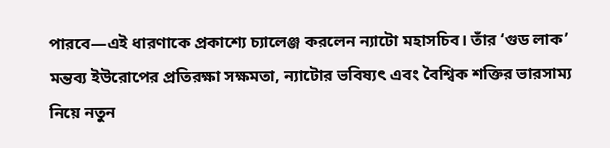পারবে—এই ধারণাকে প্রকাশ্যে চ্যালেঞ্জ করলেন ন্যাটো মহাসচিব। তাঁর ‘গুড লাক’ মন্তব্য ইউরোপের প্রতিরক্ষা সক্ষমতা, ন্যাটোর ভবিষ্যৎ এবং বৈশ্বিক শক্তির ভারসাম্য নিয়ে নতুন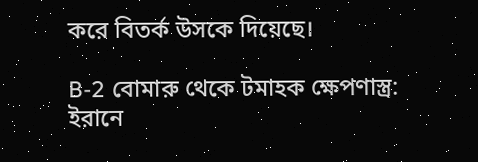করে বিতর্ক উসকে দিয়েছে।

B-2 বোমারু থেকে টমাহক ক্ষেপণাস্ত্র: ইরানে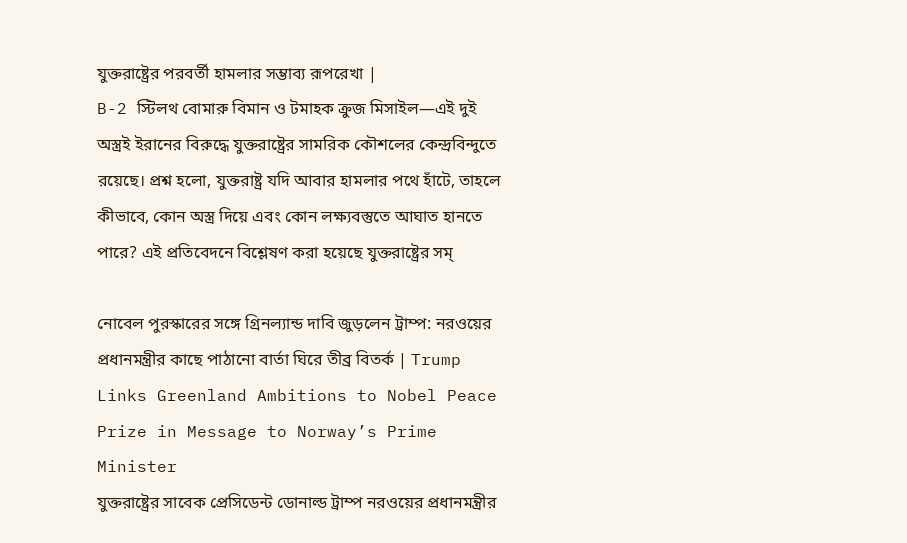যুক্তরাষ্ট্রের পরবর্তী হামলার সম্ভাব্য রূপরেখা |
B-2 স্টিলথ বোমারু বিমান ও টমাহক ক্রুজ মিসাইল—এই দুই অস্ত্রই ইরানের বিরুদ্ধে যুক্তরাষ্ট্রের সামরিক কৌশলের কেন্দ্রবিন্দুতে রয়েছে। প্রশ্ন হলো, যুক্তরাষ্ট্র যদি আবার হামলার পথে হাঁটে, তাহলে কীভাবে, কোন অস্ত্র দিয়ে এবং কোন লক্ষ্যবস্তুতে আঘাত হানতে পারে? এই প্রতিবেদনে বিশ্লেষণ করা হয়েছে যুক্তরাষ্ট্রের সম্

নোবেল পুরস্কারের সঙ্গে গ্রিনল্যান্ড দাবি জুড়লেন ট্রাম্প: নরওয়ের প্রধানমন্ত্রীর কাছে পাঠানো বার্তা ঘিরে তীব্র বিতর্ক | Trump Links Greenland Ambitions to Nobel Peace Prize in Message to Norway’s Prime Minister
যুক্তরাষ্ট্রের সাবেক প্রেসিডেন্ট ডোনাল্ড ট্রাম্প নরওয়ের প্রধানমন্ত্রীর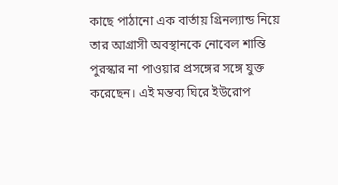কাছে পাঠানো এক বার্তায় গ্রিনল্যান্ড নিয়ে তার আগ্রাসী অবস্থানকে নোবেল শান্তি পুরস্কার না পাওয়ার প্রসঙ্গের সঙ্গে যুক্ত করেছেন। এই মন্তব্য ঘিরে ইউরোপ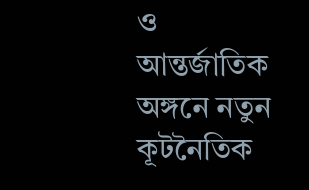ও আন্তর্জাতিক অঙ্গনে নতুন কূটনৈতিক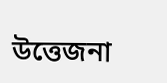উত্তেজনা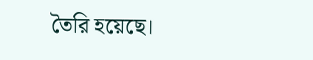তৈরি হয়েছে।